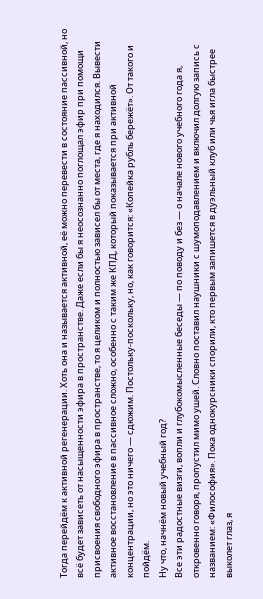Тогда перейдём к активной регенерации. Хоть она и называется активной, её можно перевести в состояние пассивной, но всё будет зависеть от насыщенности эфира в пространстве. Даже если бы я неосознанно поглощал эфир при помощи присвоения свободного эфира в пространстве, то я целиком и полностью зависел бы от места, где я находился. Вывести активное восстановление в пассивное сложно, особенно с таким же КПД, который показывается при активной концентрации, но это ничего — сдюжим. Постольку-поскольку, но, как говорится: «Копейка рубль бережёт». От такого и пойдём.
Ну что, начнём новый учебный год?
Все эти радостные визги, вопли и глубокомысленные беседы — по поводу и без — о начале нового учебного года я, откровенно говоря, пропустил мимо ушей. Словно поставил наушники с шумоподавлением и включил долгую запись с названием: «Философия». Пока однокурсники спорили, кто первым запишется в дуэльный клуб или чья игла быстрее выколет глаз, я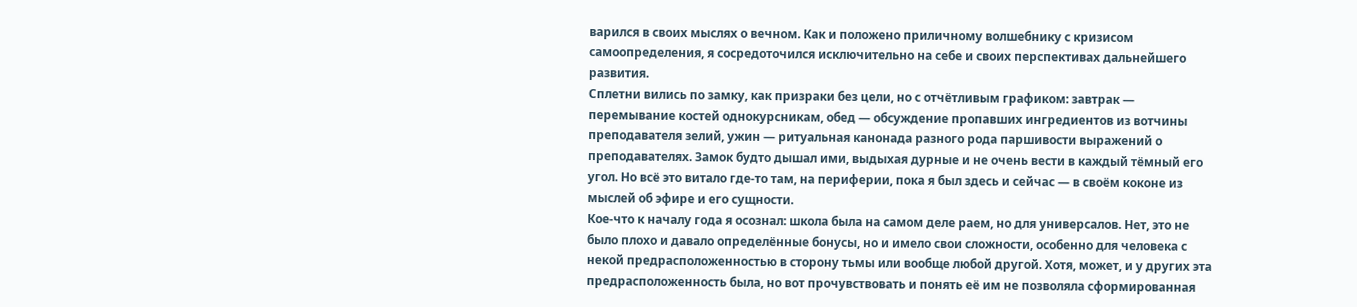варился в своих мыслях о вечном. Как и положено приличному волшебнику с кризисом самоопределения, я сосредоточился исключительно на себе и своих перспективах дальнейшего развития.
Сплетни вились по замку, как призраки без цели, но с отчётливым графиком: завтрак — перемывание костей однокурсникам, обед — обсуждение пропавших ингредиентов из вотчины преподавателя зелий, ужин — ритуальная канонада разного рода паршивости выражений о преподавателях. Замок будто дышал ими, выдыхая дурные и не очень вести в каждый тёмный его угол. Но всё это витало где-то там, на периферии, пока я был здесь и сейчас — в своём коконе из мыслей об эфире и его сущности.
Кое-что к началу года я осознал: школа была на самом деле раем, но для универсалов. Нет, это не было плохо и давало определённые бонусы, но и имело свои сложности, особенно для человека с некой предрасположенностью в сторону тьмы или вообще любой другой. Хотя, может, и у других эта предрасположенность была, но вот прочувствовать и понять её им не позволяла сформированная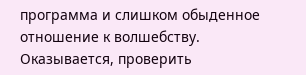программа и слишком обыденное отношение к волшебству.
Оказывается, проверить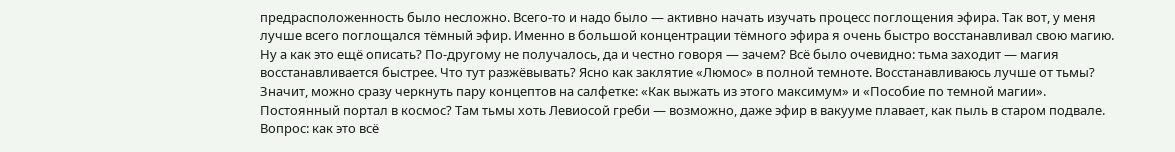предрасположенность было несложно. Всего-то и надо было — активно начать изучать процесс поглощения эфира. Так вот, у меня лучше всего поглощался тёмный эфир. Именно в большой концентрации тёмного эфира я очень быстро восстанавливал свою магию.
Ну а как это ещё описать? По-другому не получалось, да и честно говоря — зачем? Всё было очевидно: тьма заходит — магия восстанавливается быстрее. Что тут разжёвывать? Ясно как заклятие «Люмос» в полной темноте. Восстанавливаюсь лучше от тьмы? Значит, можно сразу черкнуть пару концептов на салфетке: «Как выжать из этого максимум» и «Пособие по темной магии».
Постоянный портал в космос? Там тьмы хоть Левиосой греби — возможно, даже эфир в вакууме плавает, как пыль в старом подвале. Вопрос: как это всё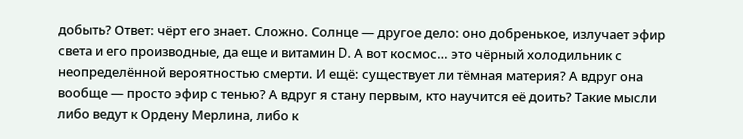добыть? Ответ: чёрт его знает. Сложно. Солнце — другое дело: оно добренькое, излучает эфир света и его производные, да еще и витамин D. А вот космос… это чёрный холодильник с неопределённой вероятностью смерти. И ещё: существует ли тёмная материя? А вдруг она вообще — просто эфир с тенью? А вдруг я стану первым, кто научится её доить? Такие мысли либо ведут к Ордену Мерлина, либо к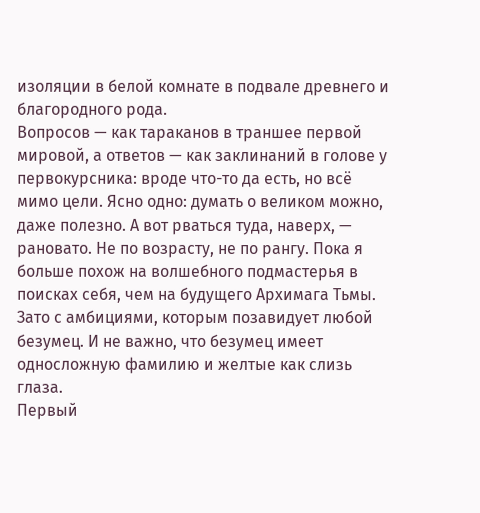изоляции в белой комнате в подвале древнего и благородного рода.
Вопросов — как тараканов в траншее первой мировой, а ответов — как заклинаний в голове у первокурсника: вроде что-то да есть, но всё мимо цели. Ясно одно: думать о великом можно, даже полезно. А вот рваться туда, наверх, — рановато. Не по возрасту, не по рангу. Пока я больше похож на волшебного подмастерья в поисках себя, чем на будущего Архимага Тьмы. Зато с амбициями, которым позавидует любой безумец. И не важно, что безумец имеет односложную фамилию и желтые как слизь глаза.
Первый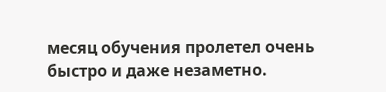месяц обучения пролетел очень быстро и даже незаметно.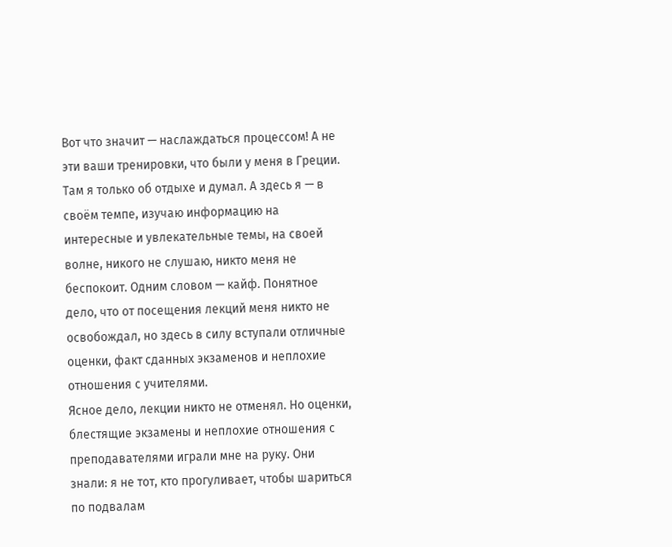Вот что значит — наслаждаться процессом! А не эти ваши тренировки, что были у меня в Греции. Там я только об отдыхе и думал. А здесь я — в своём темпе, изучаю информацию на интересные и увлекательные темы, на своей волне, никого не слушаю, никто меня не беспокоит. Одним словом — кайф. Понятное дело, что от посещения лекций меня никто не освобождал, но здесь в силу вступали отличные оценки, факт сданных экзаменов и неплохие отношения с учителями.
Ясное дело, лекции никто не отменял. Но оценки, блестящие экзамены и неплохие отношения с преподавателями играли мне на руку. Они знали: я не тот, кто прогуливает, чтобы шариться по подвалам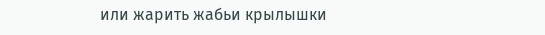или жарить жабьи крылышки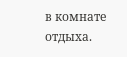в комнате отдыха.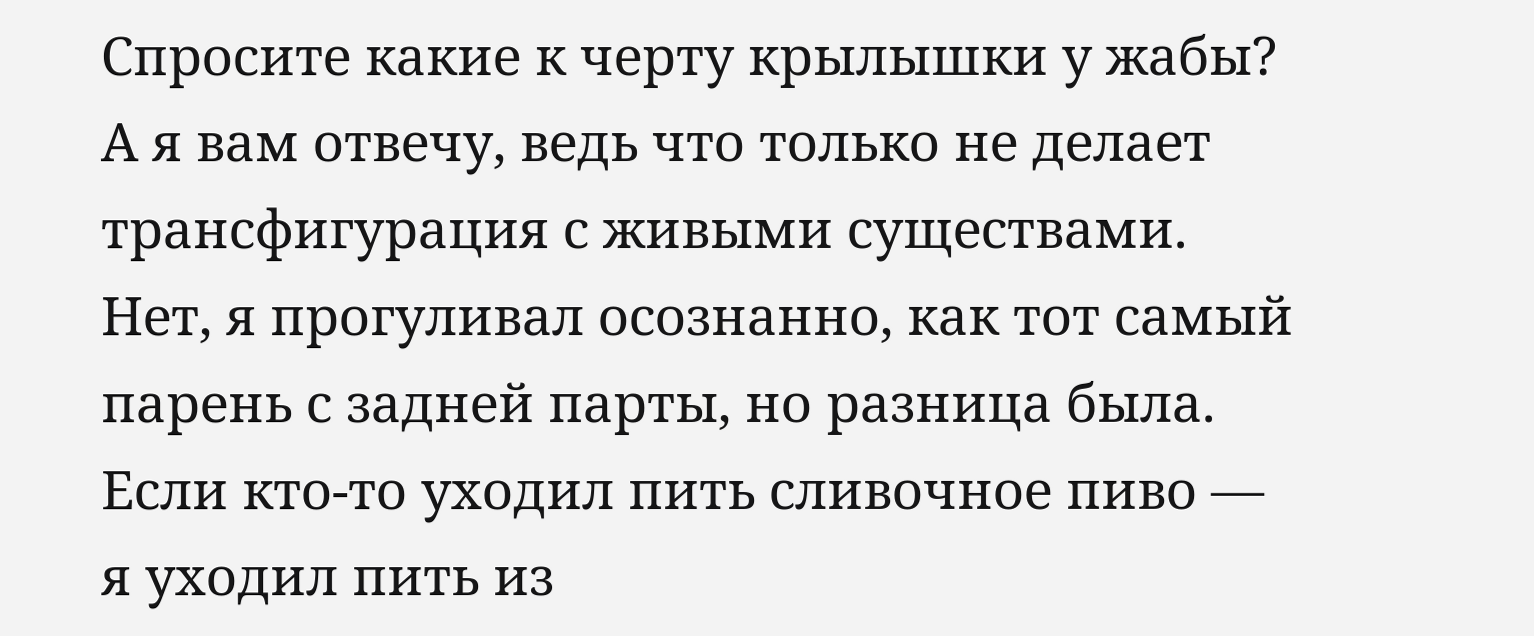Спросите какие к черту крылышки у жабы? А я вам отвечу, ведь что только не делает трансфигурация с живыми существами. Нет, я прогуливал осознанно, как тот самый парень с задней парты, но разница была. Если кто-то уходил пить сливочное пиво — я уходил пить из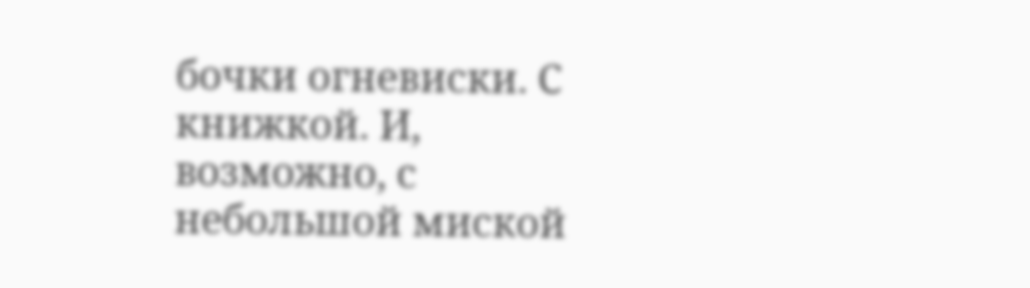бочки огневиски. С книжкой. И, возможно, с небольшой миской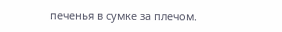печенья в сумке за плечом.